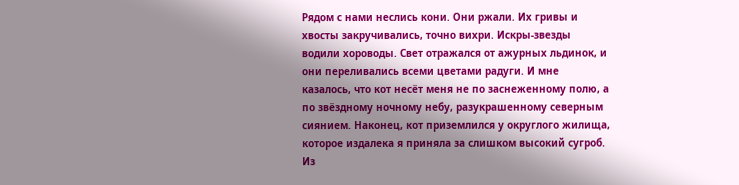Рядом с нами неслись кони. Они ржали. Их гривы и хвосты закручивались, точно вихри. Искры-звезды водили хороводы. Свет отражался от ажурных льдинок, и они переливались всеми цветами радуги. И мне казалось, что кот несёт меня не по заснеженному полю, а по звёздному ночному небу, разукрашенному северным сиянием. Наконец, кот приземлился у округлого жилища, которое издалека я приняла за слишком высокий сугроб. Из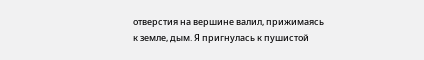отверстия на вершине валил, прижимаясь к земле, дым. Я пригнулась к пушистой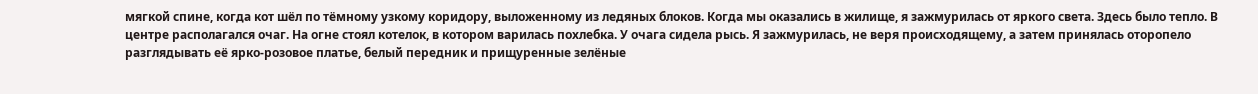мягкой спине, когда кот шёл по тёмному узкому коридору, выложенному из ледяных блоков. Когда мы оказались в жилище, я зажмурилась от яркого света. Здесь было тепло. В центре располагался очаг. На огне стоял котелок, в котором варилась похлебка. У очага сидела рысь. Я зажмурилась, не веря происходящему, а затем принялась оторопело разглядывать её ярко-розовое платье, белый передник и прищуренные зелёные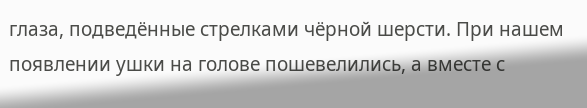глаза, подведённые стрелками чёрной шерсти. При нашем появлении ушки на голове пошевелились, а вместе с